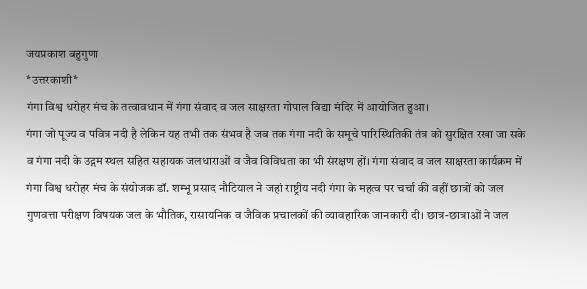जयप्रकाश बहुगुणा
*उत्तरकाशी*
गंगा विश्व धरोहर मंच के तत्वावधान में गंगा संवाद व जल साक्षरता गोपाल विद्या मंदिर में आयोजित हुआ।
गंगा जो पूज्य व पवित्र नदी है लेकिन यह तभी तक संभव है जब तक गंगा नदी के समूचे पारिस्थितिकी तंत्र को सुरक्षित रखा जा सके व गंगा नदी के उद्गम स्थल सहित सहायक जलधाराओं व जैव विविधता का भी संरक्षण हों। गंगा संवाद व जल साक्षरता कार्यक्रम में गंगा विश्व धरोहर मंच के संयोजक डॉ. शम्भू प्रसाद नौटियाल ने जहां राष्ट्रीय नदी गंगा के महत्व पर चर्चा की वहीं छात्रों को जल गुणवत्ता परीक्षण विषयक जल के भौतिक, रासायनिक व जैविक प्रचालकों की व्यावहारिक जानकारी दी। छात्र-छात्राओं ने जल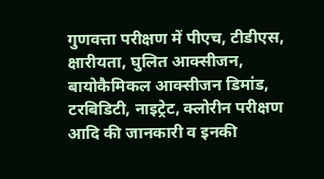गुणवत्ता परीक्षण में पीएच, टीडीएस, क्षारीयता, घुलित आक्सीजन, बायोकैमिकल आक्सीजन डिमांड, टरबिडिटी, नाइट्रेट, क्लोरीन परीक्षण आदि की जानकारी व इनकी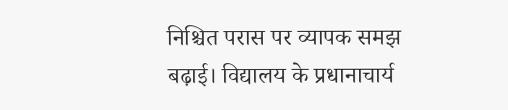निश्चित परास पर व्यापक समझ बढ़ाई। विद्यालय के प्रधानाचार्य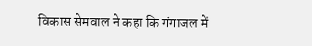विकास सेमवाल ने कहा कि गंगाजल में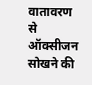वातावरण से ऑक्सीजन सोखने की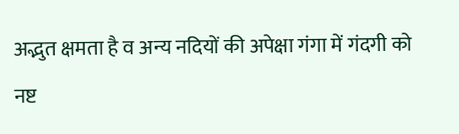अद्भुत क्षमता है व अन्य नदियों की अपेक्षा गंगा में गंदगी को नष्ट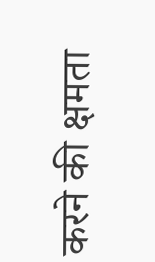करने की क्षमता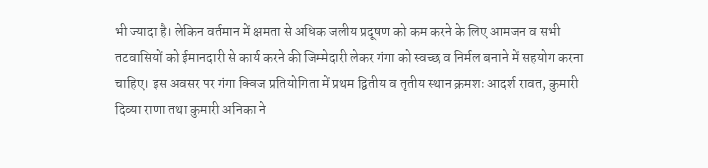भी ज्यादा है। लेकिन वर्तमान में क्षमता से अधिक जलीय प्रदूषण को कम करने के लिए आमजन व सभी तटवासियों को ईमानदारी से कार्य करने की जिम्मेदारी लेकर गंगा को स्वच्छ व निर्मल बनाने में सहयोग करना चाहिए। इस अवसर पर गंगा क्विज प्रतियोगिता में प्रथम द्वितीय व तृतीय स्थान क्रमशः आदर्श रावत, कुमारी दिव्या राणा तथा कुमारी अनिका ने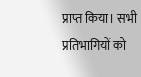प्राप्त किया। सभी प्रतिभागियों को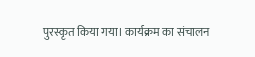पुरस्कृत किया गया। कार्यक्रम का संचालन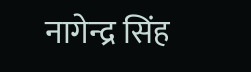नागेन्द्र सिंह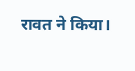रावत ने किया।